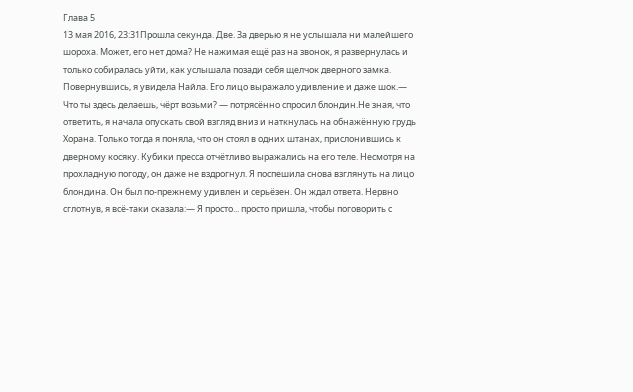Глава 5
13 мая 2016, 23:31Прошла секунда. Две. За дверью я не услышала ни малейшего шороха. Может, его нет дома? Не нажимая ещё раз на звонок, я развернулась и только собиралась уйти, как услышала позади себя щелчок дверного замка. Повернувшись, я увидела Найла. Его лицо выражало удивление и даже шок.— Что ты здесь делаешь, чёрт возьми? — потрясённо спросил блондин.Не зная, что ответить, я начала опускать свой взгляд вниз и наткнулась на обнажённую грудь Хорана. Только тогда я поняла, что он стоял в одних штанах, прислонившись к дверному косяку. Кубики пресса отчётливо выражались на его теле. Несмотря на прохладную погоду, он даже не вздрогнул. Я поспешила снова взглянуть на лицо блондина. Он был по-прежнему удивлен и серьёзен. Он ждал ответа. Нервно сглотнув, я всё-таки сказала:— Я просто... просто пришла, чтобы поговорить с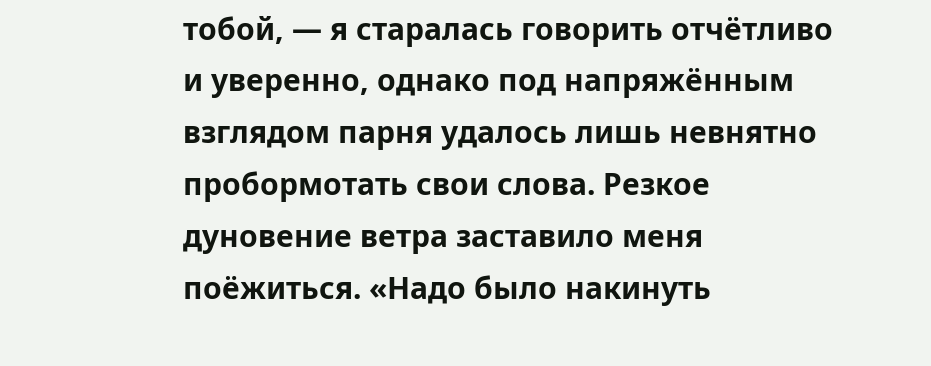тобой, — я старалась говорить отчётливо и уверенно, однако под напряжённым взглядом парня удалось лишь невнятно пробормотать свои слова. Резкое дуновение ветра заставило меня поёжиться. «Надо было накинуть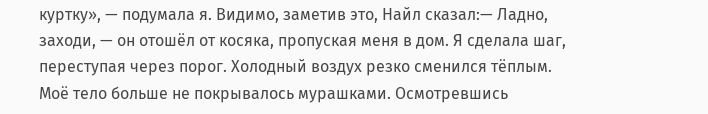куртку», — подумала я. Видимо, заметив это, Найл сказал:— Ладно, заходи, — он отошёл от косяка, пропуская меня в дом. Я сделала шаг, переступая через порог. Холодный воздух резко сменился тёплым. Моё тело больше не покрывалось мурашками. Осмотревшись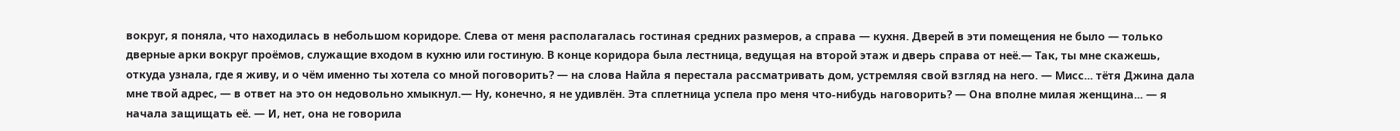вокруг, я поняла, что находилась в небольшом коридоре. Слева от меня располагалась гостиная средних размеров, а справа — кухня. Дверей в эти помещения не было — только дверные арки вокруг проёмов, служащие входом в кухню или гостиную. В конце коридора была лестница, ведущая на второй этаж и дверь справа от неё.— Так, ты мне скажешь, откуда узнала, где я живу, и о чём именно ты хотела со мной поговорить? — на слова Найла я перестала рассматривать дом, устремляя свой взгляд на него. — Мисс... тётя Джина дала мне твой адрес, — в ответ на это он недовольно хмыкнул.— Ну, конечно, я не удивлён. Эта сплетница успела про меня что-нибудь наговорить? — Она вполне милая женщина... — я начала защищать её. — И, нет, она не говорила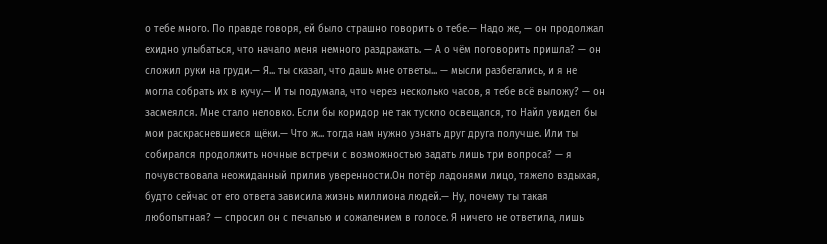о тебе много. По правде говоря, ей было страшно говорить о тебе.— Надо же, — он продолжал ехидно улыбаться, что начало меня немного раздражать. — А о чём поговорить пришла? — он сложил руки на груди.— Я... ты сказал, что дашь мне ответы... — мысли разбегались, и я не могла собрать их в кучу.— И ты подумала, что через несколько часов, я тебе всё выложу? — он засмеялся. Мне стало неловко. Если бы коридор не так тускло освещался, то Найл увидел бы мои раскрасневшиеся щёки.— Что ж... тогда нам нужно узнать друг друга получше. Или ты собирался продолжить ночные встречи с возможностью задать лишь три вопроса? — я почувствовала неожиданный прилив уверенности.Он потёр ладонями лицо, тяжело вздыхая, будто сейчас от его ответа зависила жизнь миллиона людей.— Ну, почему ты такая любопытная? — спросил он с печалью и сожалением в голосе. Я ничего не ответила, лишь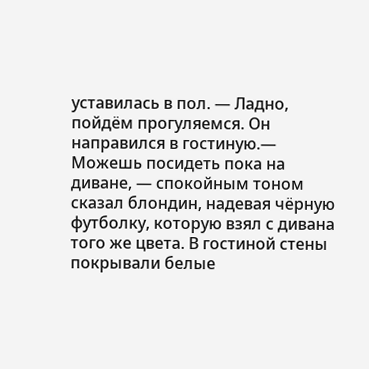уставилась в пол. — Ладно, пойдём прогуляемся. Он направился в гостиную.— Можешь посидеть пока на диване, — спокойным тоном сказал блондин, надевая чёрную футболку, которую взял с дивана того же цвета. В гостиной стены покрывали белые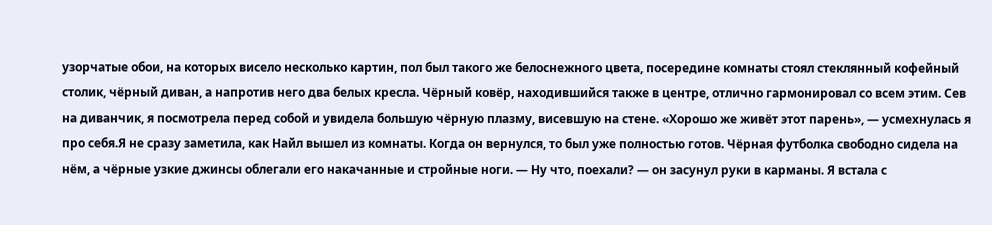узорчатые обои, на которых висело несколько картин, пол был такого же белоснежного цвета, посередине комнаты стоял стеклянный кофейный столик, чёрный диван, а напротив него два белых кресла. Чёрный ковёр, находившийся также в центре, отлично гармонировал со всем этим. Сев на диванчик, я посмотрела перед собой и увидела большую чёрную плазму, висевшую на стене. «Хорошо же живёт этот парень», — усмехнулась я про себя.Я не сразу заметила, как Найл вышел из комнаты. Когда он вернулся, то был уже полностью готов. Чёрная футболка свободно сидела на нём, а чёрные узкие джинсы облегали его накачанные и стройные ноги. — Ну что, поехали? — он засунул руки в карманы. Я встала с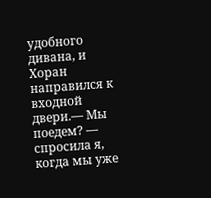удобного дивана, и Хоран направился к входной двери.— Мы поедем? — спросила я, когда мы уже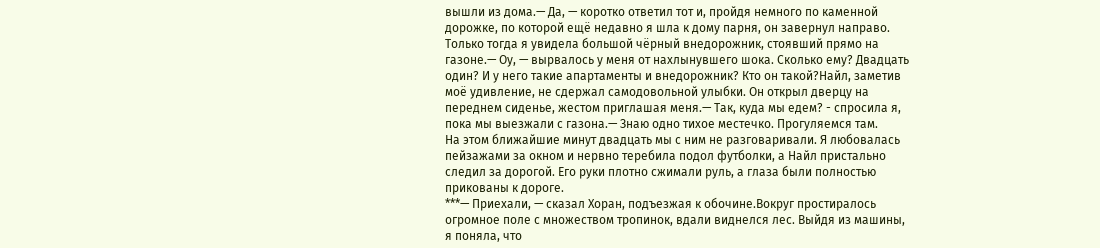вышли из дома.— Да, — коротко ответил тот и, пройдя немного по каменной дорожке, по которой ещё недавно я шла к дому парня, он завернул направо. Только тогда я увидела большой чёрный внедорожник, стоявший прямо на газоне.— Оу, — вырвалось у меня от нахлынувшего шока. Сколько ему? Двадцать один? И у него такие апартаменты и внедорожник? Кто он такой?Найл, заметив моё удивление, не сдержал самодовольной улыбки. Он открыл дверцу на переднем сиденье, жестом приглашая меня.— Так, куда мы едем? - спросила я, пока мы выезжали с газона.— Знаю одно тихое местечко. Прогуляемся там.
На этом ближайшие минут двадцать мы с ним не разговаривали. Я любовалась пейзажами за окном и нервно теребила подол футболки, а Найл пристально следил за дорогой. Его руки плотно сжимали руль, а глаза были полностью прикованы к дороге.
***— Приехали, — сказал Хоран, подъезжая к обочине.Вокруг простиралось огромное поле с множеством тропинок, вдали виднелся лес. Выйдя из машины, я поняла, что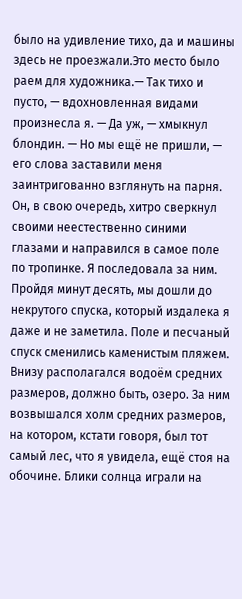было на удивление тихо, да и машины здесь не проезжали.Это место было раем для художника.— Так тихо и пусто, — вдохновленная видами произнесла я. — Да уж, — хмыкнул блондин. — Но мы ещё не пришли, — его слова заставили меня заинтригованно взглянуть на парня. Он, в свою очередь, хитро сверкнул своими неестественно синими глазами и направился в самое поле по тропинке. Я последовала за ним. Пройдя минут десять, мы дошли до некрутого спуска, который издалека я даже и не заметила. Поле и песчаный спуск сменились каменистым пляжем. Внизу располагался водоём средних размеров, должно быть, озеро. За ним возвышался холм средних размеров, на котором, кстати говоря, был тот самый лес, что я увидела, ещё стоя на обочине. Блики солнца играли на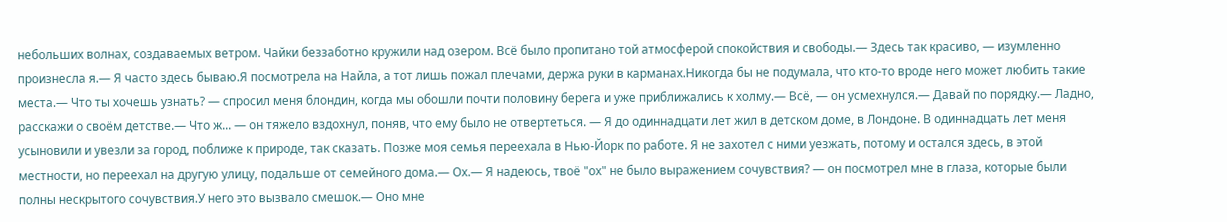небольших волнах, создаваемых ветром. Чайки беззаботно кружили над озером. Всё было пропитано той атмосферой спокойствия и свободы.— Здесь так красиво, — изумленно произнесла я.— Я часто здесь бываю.Я посмотрела на Найла, а тот лишь пожал плечами, держа руки в карманах.Никогда бы не подумала, что кто-то вроде него может любить такие места.— Что ты хочешь узнать? — спросил меня блондин, когда мы обошли почти половину берега и уже приближались к холму.— Всё, — он усмехнулся.— Давай по порядку.— Ладно, расскажи о своём детстве.— Что ж... — он тяжело вздохнул, поняв, что ему было не отвертеться. — Я до одиннадцати лет жил в детском доме, в Лондоне. В одиннадцать лет меня усыновили и увезли за город, поближе к природе, так сказать. Позже моя семья переехала в Нью-Йорк по работе. Я не захотел с ними уезжать, потому и остался здесь, в этой местности, но переехал на другую улицу, подальше от семейного дома.— Ох.— Я надеюсь, твоё "ох" не было выражением сочувствия? — он посмотрел мне в глаза, которые были полны нескрытого сочувствия.У него это вызвало смешок.— Оно мне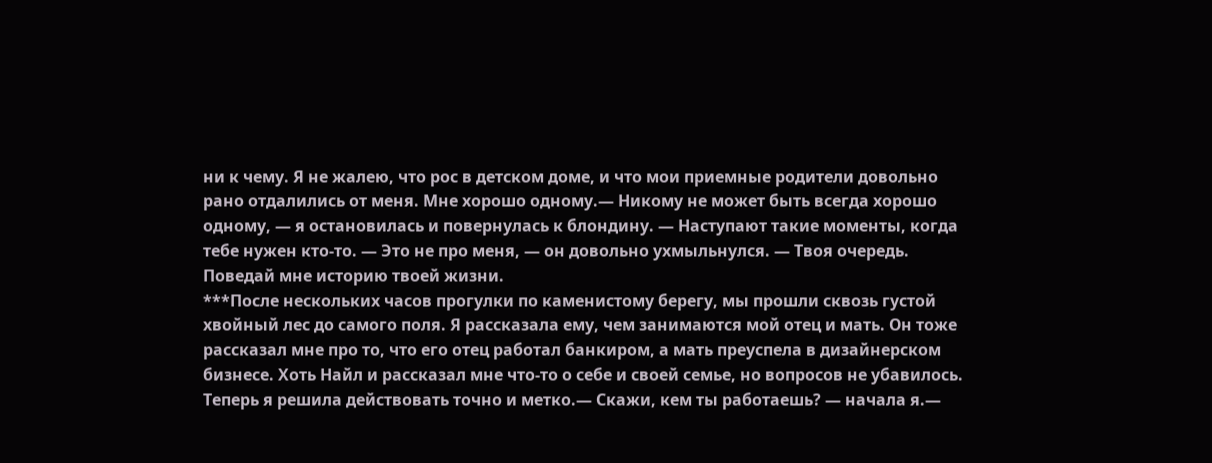ни к чему. Я не жалею, что рос в детском доме, и что мои приемные родители довольно рано отдалились от меня. Мне хорошо одному.— Никому не может быть всегда хорошо одному, — я остановилась и повернулась к блондину. — Наступают такие моменты, когда тебе нужен кто-то. — Это не про меня, — он довольно ухмыльнулся. — Твоя очередь. Поведай мне историю твоей жизни.
***После нескольких часов прогулки по каменистому берегу, мы прошли сквозь густой хвойный лес до самого поля. Я рассказала ему, чем занимаются мой отец и мать. Он тоже рассказал мне про то, что его отец работал банкиром, а мать преуспела в дизайнерском бизнесе. Хоть Найл и рассказал мне что-то о себе и своей семье, но вопросов не убавилось. Теперь я решила действовать точно и метко.— Скажи, кем ты работаешь? — начала я.—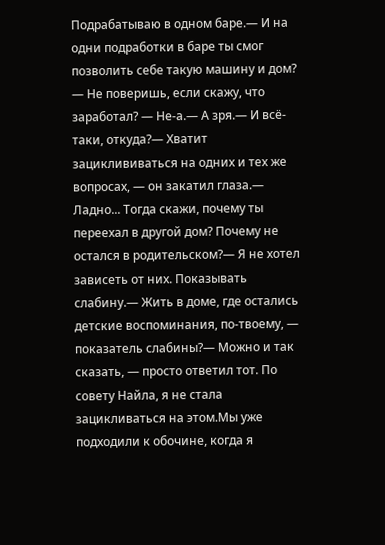Подрабатываю в одном баре.— И на одни подработки в баре ты смог позволить себе такую машину и дом? — Не поверишь, если скажу, что заработал? — Не-а.— А зря.— И всё-таки, откуда?— Хватит зациклививаться на одних и тех же вопросах, — он закатил глаза.— Ладно... Тогда скажи, почему ты переехал в другой дом? Почему не остался в родительском?— Я не хотел зависеть от них. Показывать слабину.— Жить в доме, где остались детские воспоминания, по-твоему, — показатель слабины?— Можно и так сказать, — просто ответил тот. По совету Найла, я не стала зацикливаться на этом.Мы уже подходили к обочине, когда я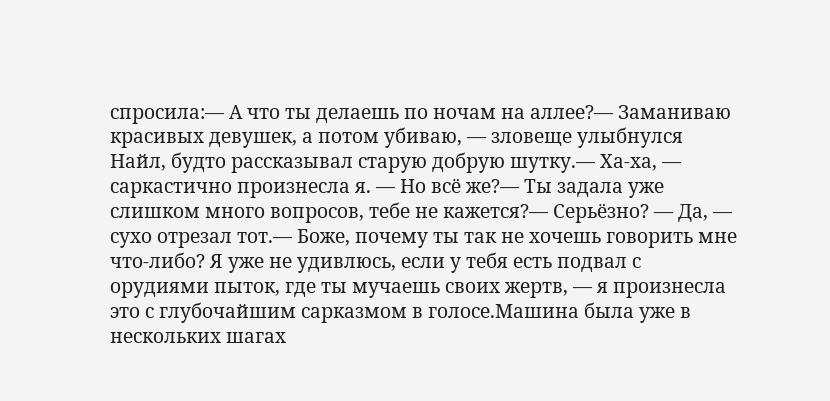спросила:— А что ты делаешь по ночам на аллее?— Заманиваю красивых девушек, а потом убиваю, — зловеще улыбнулся Найл, будто рассказывал старую добрую шутку.— Ха-ха, — саркастично произнесла я. — Но всё же?— Ты задала уже слишком много вопросов, тебе не кажется?— Серьёзно? — Да, — сухо отрезал тот.— Боже, почему ты так не хочешь говорить мне что-либо? Я уже не удивлюсь, если у тебя есть подвал с орудиями пыток, где ты мучаешь своих жертв, — я произнесла это с глубочайшим сарказмом в голосе.Машина была уже в нескольких шагах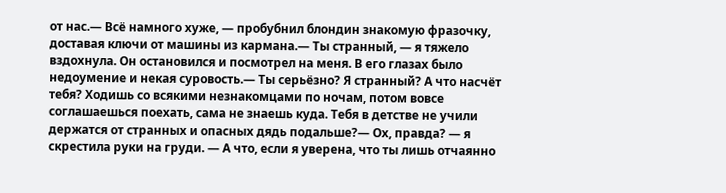от нас.— Всё намного хуже, — пробубнил блондин знакомую фразочку, доставая ключи от машины из кармана.— Ты странный, — я тяжело вздохнула. Он остановился и посмотрел на меня. В его глазах было недоумение и некая суровость.— Ты серьёзно? Я странный? А что насчёт тебя? Ходишь со всякими незнакомцами по ночам, потом вовсе соглашаешься поехать, сама не знаешь куда. Тебя в детстве не учили держатся от странных и опасных дядь подальше?— Ох, правда? — я скрестила руки на груди. — А что, если я уверена, что ты лишь отчаянно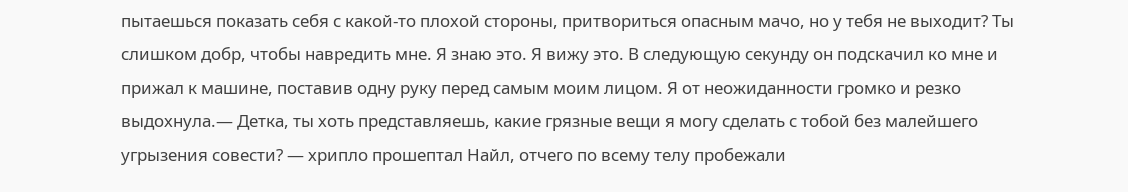пытаешься показать себя с какой-то плохой стороны, притвориться опасным мачо, но у тебя не выходит? Ты слишком добр, чтобы навредить мне. Я знаю это. Я вижу это. В следующую секунду он подскачил ко мне и прижал к машине, поставив одну руку перед самым моим лицом. Я от неожиданности громко и резко выдохнула.— Детка, ты хоть представляешь, какие грязные вещи я могу сделать с тобой без малейшего угрызения совести? — хрипло прошептал Найл, отчего по всему телу пробежали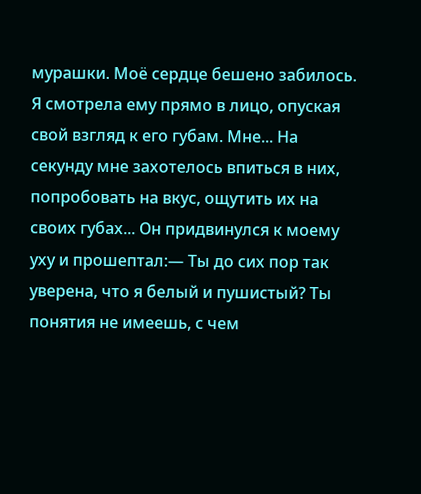мурашки. Моё сердце бешено забилось. Я смотрела ему прямо в лицо, опуская свой взгляд к его губам. Мне... На секунду мне захотелось впиться в них, попробовать на вкус, ощутить их на своих губах... Он придвинулся к моему уху и прошептал:— Ты до сих пор так уверена, что я белый и пушистый? Ты понятия не имеешь, с чем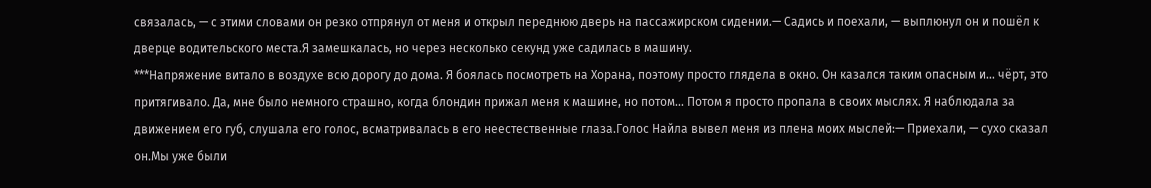связалась, — с этими словами он резко отпрянул от меня и открыл переднюю дверь на пассажирском сидении.— Садись и поехали, — выплюнул он и пошёл к дверце водительского места.Я замешкалась, но через несколько секунд уже садилась в машину.
***Напряжение витало в воздухе всю дорогу до дома. Я боялась посмотреть на Хорана, поэтому просто глядела в окно. Он казался таким опасным и... чёрт, это притягивало. Да, мне было немного страшно, когда блондин прижал меня к машине, но потом... Потом я просто пропала в своих мыслях. Я наблюдала за движением его губ, слушала его голос, всматривалась в его неестественные глаза.Голос Найла вывел меня из плена моих мыслей:— Приехали, — сухо сказал он.Мы уже были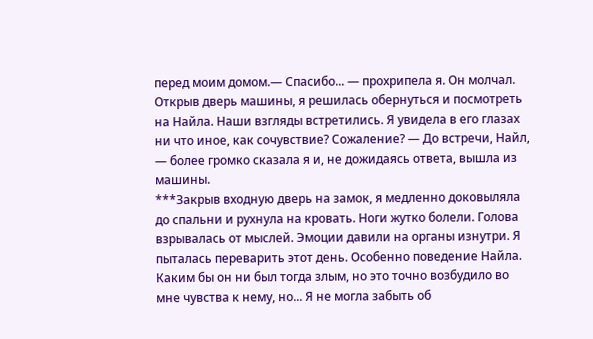перед моим домом.— Спасибо... — прохрипела я. Он молчал. Открыв дверь машины, я решилась обернуться и посмотреть на Найла. Наши взгляды встретились. Я увидела в его глазах ни что иное, как сочувствие? Сожаление? — До встречи, Найл, — более громко сказала я и, не дожидаясь ответа, вышла из машины.
***Закрыв входную дверь на замок, я медленно доковыляла до спальни и рухнула на кровать. Ноги жутко болели. Голова взрывалась от мыслей. Эмоции давили на органы изнутри. Я пыталась переварить этот день. Особенно поведение Найла. Каким бы он ни был тогда злым, но это точно возбудило во мне чувства к нему, но... Я не могла забыть об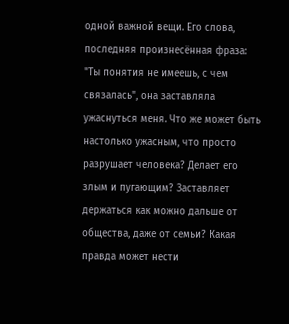одной важной вещи. Его слова, последняя произнесённая фраза: "Ты понятия не имеешь, с чем связалась", она заставляла ужаснуться меня. Что же может быть настолько ужасным, что просто разрушает человека? Делает его злым и пугающим? Заставляет держаться как можно дальше от общества, даже от семьи? Какая правда может нести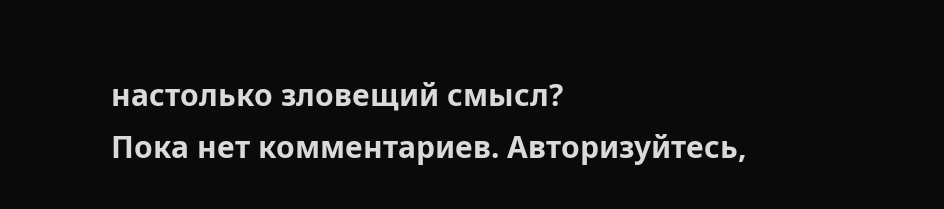настолько зловещий смысл?
Пока нет комментариев. Авторизуйтесь,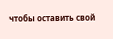чтобы оставить свой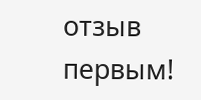отзыв первым!